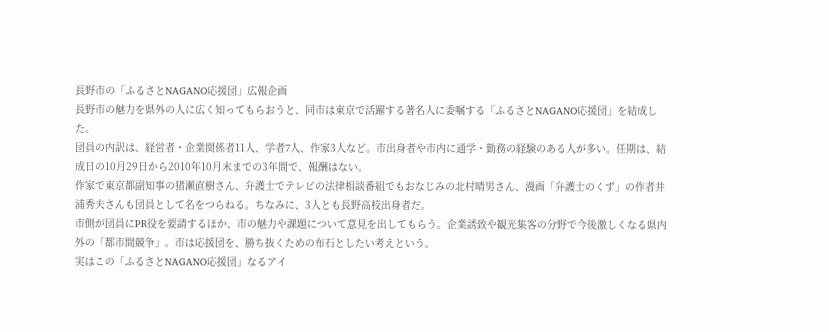長野市の「ふるさとNAGANO応援団」広報企画
長野市の魅力を県外の人に広く知ってもらおうと、同市は東京で活躍する著名人に委嘱する「ふるさとNAGANO応援団」を結成した。
団員の内訳は、経営者・企業関係者11人、学者7人、作家3人など。市出身者や市内に通学・勤務の経験のある人が多い。任期は、結成日の10月29日から2010年10月末までの3年間で、報酬はない。
作家で東京都副知事の猪瀬直樹さん、弁護士でテレビの法律相談番組でもおなじみの北村晴男さん、漫画「弁護士のくず」の作者井浦秀夫さんも団員として名をつらねる。ちなみに、3人とも長野高校出身者だ。
市側が団員にPR役を要請するほか、市の魅力や課題について意見を出してもらう。企業誘致や観光集客の分野で今後激しくなる県内外の「都市間競争」。市は応援団を、勝ち抜くための布石としたい考えという。
実はこの「ふるさとNAGANO応援団」なるアイ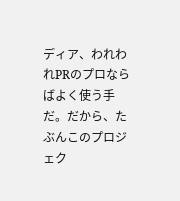ディア、われわれPRのプロならばよく使う手だ。だから、たぶんこのプロジェク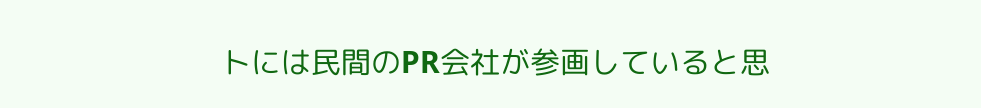トには民間のPR会社が参画していると思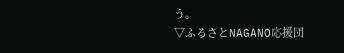う。
▽ふるさとNAGANO応援団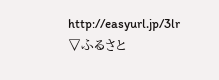http://easyurl.jp/3lr
▽ふるさと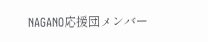NAGANO応援団メンバー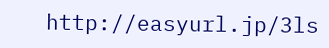http://easyurl.jp/3ls